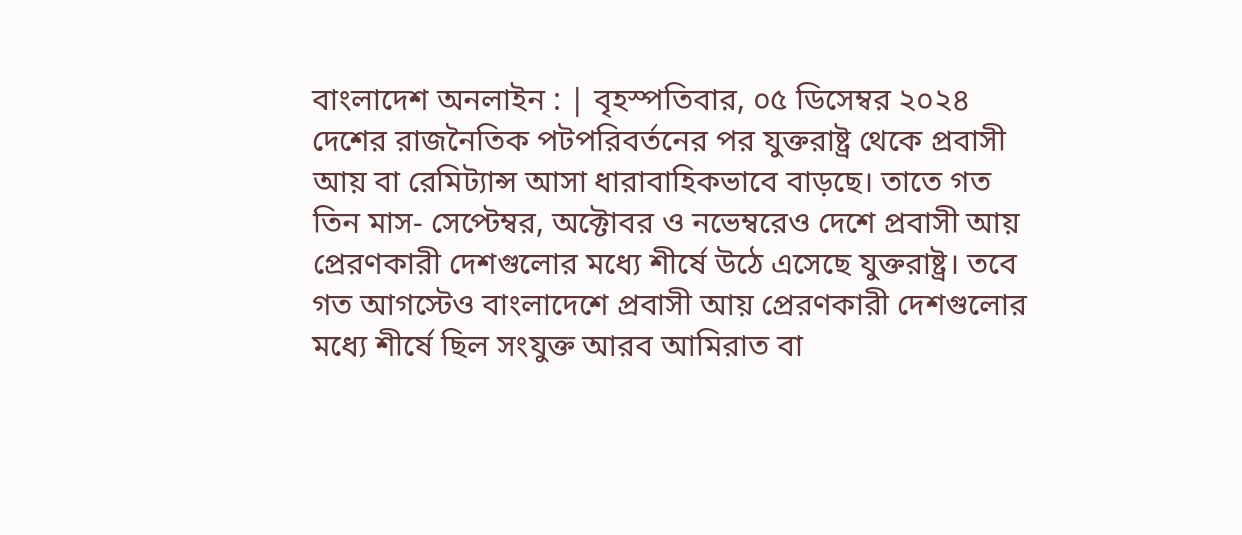বাংলাদেশ অনলাইন : | বৃহস্পতিবার, ০৫ ডিসেম্বর ২০২৪
দেশের রাজনৈতিক পটপরিবর্তনের পর যুক্তরাষ্ট্র থেকে প্রবাসী আয় বা রেমিট্যান্স আসা ধারাবাহিকভাবে বাড়ছে। তাতে গত তিন মাস- সেপ্টেম্বর, অক্টোবর ও নভেম্বরেও দেশে প্রবাসী আয় প্রেরণকারী দেশগুলোর মধ্যে শীর্ষে উঠে এসেছে যুক্তরাষ্ট্র। তবে গত আগস্টেও বাংলাদেশে প্রবাসী আয় প্রেরণকারী দেশগুলোর মধ্যে শীর্ষে ছিল সংযুক্ত আরব আমিরাত বা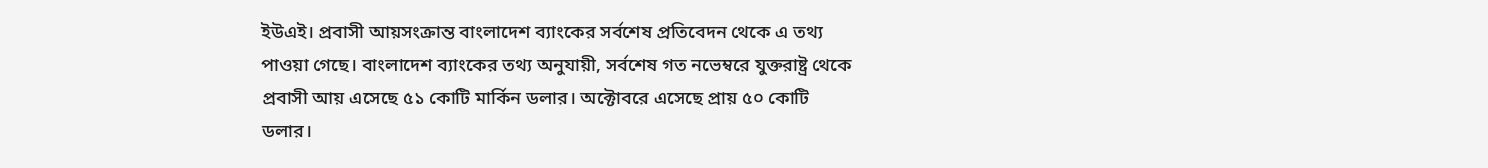ইউএই। প্রবাসী আয়সংক্রান্ত বাংলাদেশ ব্যাংকের সর্বশেষ প্রতিবেদন থেকে এ তথ্য পাওয়া গেছে। বাংলাদেশ ব্যাংকের তথ্য অনুযায়ী, সর্বশেষ গত নভেম্বরে যুক্তরাষ্ট্র থেকে প্রবাসী আয় এসেছে ৫১ কোটি মার্কিন ডলার। অক্টোবরে এসেছে প্রায় ৫০ কোটি ডলার।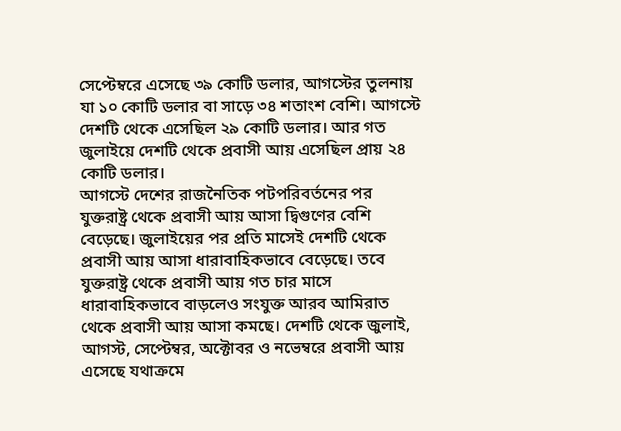সেপ্টেম্বরে এসেছে ৩৯ কোটি ডলার, আগস্টের তুলনায় যা ১০ কোটি ডলার বা সাড়ে ৩৪ শতাংশ বেশি। আগস্টে দেশটি থেকে এসেছিল ২৯ কোটি ডলার। আর গত জুলাইয়ে দেশটি থেকে প্রবাসী আয় এসেছিল প্রায় ২৪ কোটি ডলার।
আগস্টে দেশের রাজনৈতিক পটপরিবর্তনের পর যুক্তরাষ্ট্র থেকে প্রবাসী আয় আসা দ্বিগুণের বেশি বেড়েছে। জুলাইয়ের পর প্রতি মাসেই দেশটি থেকে প্রবাসী আয় আসা ধারাবাহিকভাবে বেড়েছে। তবে যুক্তরাষ্ট্র থেকে প্রবাসী আয় গত চার মাসে ধারাবাহিকভাবে বাড়লেও সংযুক্ত আরব আমিরাত থেকে প্রবাসী আয় আসা কমছে। দেশটি থেকে জুলাই, আগস্ট, সেপ্টেম্বর, অক্টোবর ও নভেম্বরে প্রবাসী আয় এসেছে যথাক্রমে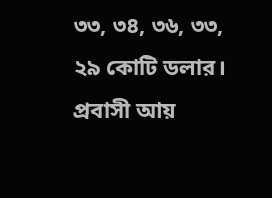৩৩, ৩৪, ৩৬, ৩৩, ২৯ কোটি ডলার। প্রবাসী আয়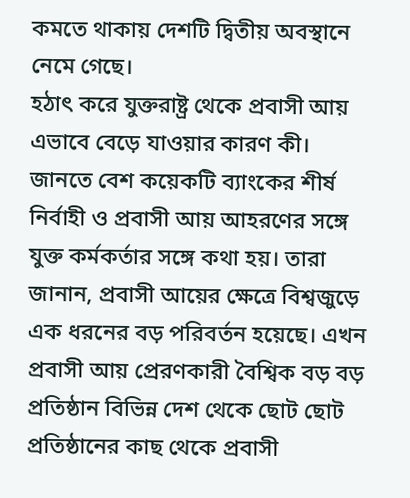কমতে থাকায় দেশটি দ্বিতীয় অবস্থানে নেমে গেছে।
হঠাৎ করে যুক্তরাষ্ট্র থেকে প্রবাসী আয় এভাবে বেড়ে যাওয়ার কারণ কী। জানতে বেশ কয়েকটি ব্যাংকের শীর্ষ নির্বাহী ও প্রবাসী আয় আহরণের সঙ্গে যুক্ত কর্মকর্তার সঙ্গে কথা হয়। তারা জানান, প্রবাসী আয়ের ক্ষেত্রে বিশ্বজুড়ে এক ধরনের বড় পরিবর্তন হয়েছে। এখন প্রবাসী আয় প্রেরণকারী বৈশ্বিক বড় বড় প্রতিষ্ঠান বিভিন্ন দেশ থেকে ছোট ছোট প্রতিষ্ঠানের কাছ থেকে প্রবাসী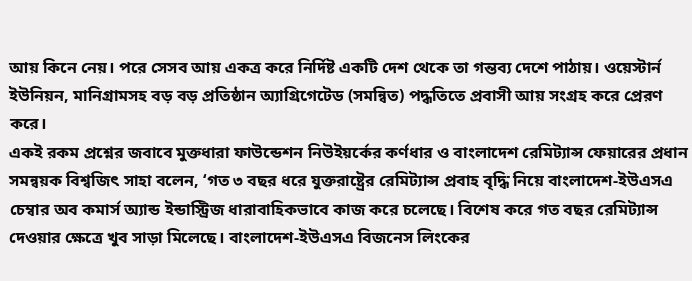আয় কিনে নেয়। পরে সেসব আয় একত্র করে নির্দিষ্ট একটি দেশ থেকে তা গন্তব্য দেশে পাঠায়। ওয়েস্টার্ন ইউনিয়ন, মানিগ্রামসহ বড় বড় প্রতিষ্ঠান অ্যাগ্রিগেটেড (সমন্বিত) পদ্ধতিতে প্রবাসী আয় সংগ্রহ করে প্রেরণ করে।
একই রকম প্রশ্নের জবাবে মুক্তধারা ফাউন্ডেশন নিউইয়র্কের কর্ণধার ও বাংলাদেশ রেমিট্যান্স ফেয়ারের প্রধান সমন্বয়ক বিশ্বজিৎ সাহা বলেন, ‘গত ৩ বছর ধরে যুক্তরাষ্ট্রের রেমিট্যান্স প্রবাহ বৃদ্ধি নিয়ে বাংলাদেশ-ইউএসএ চেম্বার অব কমার্স অ্যান্ড ইন্ডাস্ট্রিজ ধারাবাহিকভাবে কাজ করে চলেছে। বিশেষ করে গত বছর রেমিট্যান্স দেওয়ার ক্ষেত্রে খুব সাড়া মিলেছে। বাংলাদেশ-ইউএসএ বিজনেস লিংকের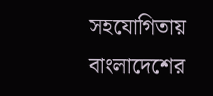সহযোগিতায় বাংলাদেশের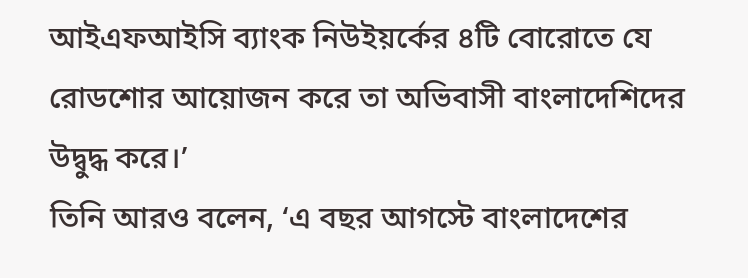আইএফআইসি ব্যাংক নিউইয়র্কের ৪টি বোরোতে যে রোডশোর আয়োজন করে তা অভিবাসী বাংলাদেশিদের উদ্বুদ্ধ করে।’
তিনি আরও বলেন, ‘এ বছর আগস্টে বাংলাদেশের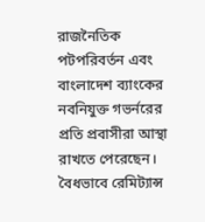রাজনৈতিক পটপরিবর্তন এবং বাংলাদেশ ব্যাংকের নবনিযুক্ত গভর্নরের প্রতি প্রবাসীরা আস্থা রাখতে পেরেছেন। বৈধভাবে রেমিট্যান্স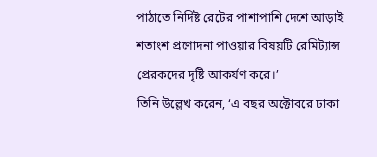পাঠাতে নির্দিষ্ট রেটের পাশাপাশি দেশে আড়াই শতাংশ প্রণোদনা পাওয়ার বিষয়টি রেমিট্যান্স প্রেরকদের দৃষ্টি আকর্যণ করে।’
তিনি উল্লেখ করেন, ‘এ বছর অক্টোবরে ঢাকা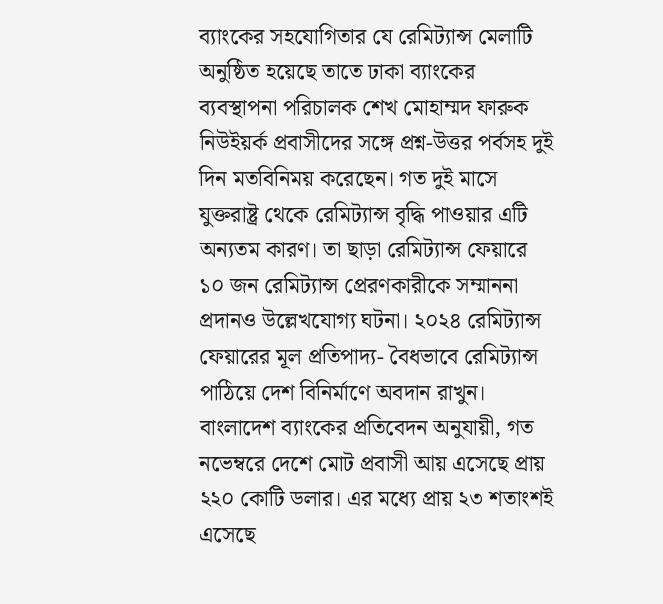ব্যাংকের সহযোগিতার যে রেমিট্যান্স মেলাটি অনুষ্ঠিত হয়েছে তাতে ঢাকা ব্যাংকের ব্যবস্থাপনা পরিচালক শেখ মোহাম্মদ ফারুক নিউইয়র্ক প্রবাসীদের সঙ্গে প্রশ্ন-উত্তর পর্বসহ দুই দিন মতবিনিময় করেছেন। গত দুই মাসে যুক্তরাষ্ট্র থেকে রেমিট্যান্স বৃদ্ধি পাওয়ার এটি অন্যতম কারণ। তা ছাড়া রেমিট্যান্স ফেয়ারে ১০ জন রেমিট্যান্স প্রেরণকারীকে সম্মাননা প্রদানও উল্লেখযোগ্য ঘটনা। ২০২৪ রেমিট্যান্স ফেয়ারের মূল প্রতিপাদ্য- বৈধভাবে রেমিট্যান্স পাঠিয়ে দেশ বিনির্মাণে অবদান রাখুন।
বাংলাদেশ ব্যাংকের প্রতিবেদন অনুযায়ী, গত নভেম্বরে দেশে মোট প্রবাসী আয় এসেছে প্রায় ২২০ কোটি ডলার। এর মধ্যে প্রায় ২৩ শতাংশই এসেছে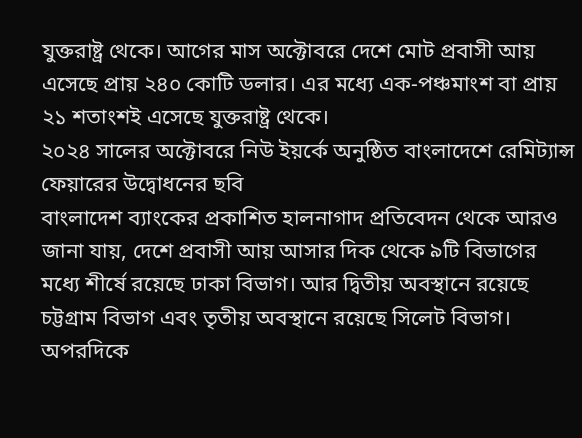যুক্তরাষ্ট্র থেকে। আগের মাস অক্টোবরে দেশে মোট প্রবাসী আয় এসেছে প্রায় ২৪০ কোটি ডলার। এর মধ্যে এক-পঞ্চমাংশ বা প্রায় ২১ শতাংশই এসেছে যুক্তরাষ্ট্র থেকে।
২০২৪ সালের অক্টোবরে নিউ ইয়র্কে অনুষ্ঠিত বাংলাদেশে রেমিট্যান্স ফেয়ারের উদ্বোধনের ছবি
বাংলাদেশ ব্যাংকের প্রকাশিত হালনাগাদ প্রতিবেদন থেকে আরও জানা যায়, দেশে প্রবাসী আয় আসার দিক থেকে ৯টি বিভাগের মধ্যে শীর্ষে রয়েছে ঢাকা বিভাগ। আর দ্বিতীয় অবস্থানে রয়েছে চট্টগ্রাম বিভাগ এবং তৃতীয় অবস্থানে রয়েছে সিলেট বিভাগ। অপরদিকে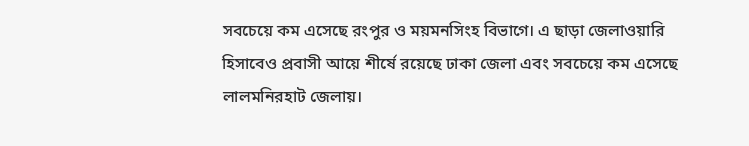সবচেয়ে কম এসেছে রংপুর ও ময়মনসিংহ বিভাগে। এ ছাড়া জেলাওয়ারি হিসাবেও প্রবাসী আয়ে শীর্ষে রয়েছে ঢাকা জেলা এবং সবচেয়ে কম এসেছে লালমনিরহাট জেলায়।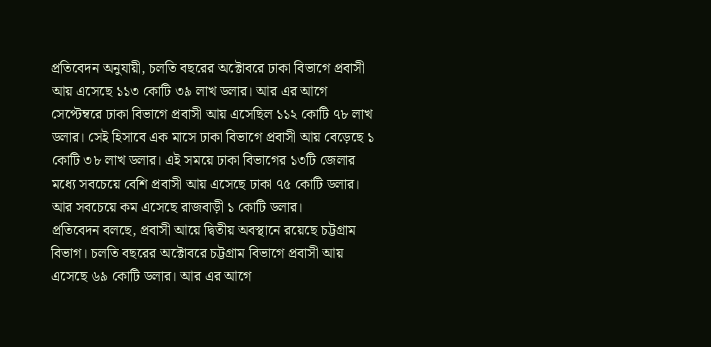প্রতিবেদন অনুযায়ী, চলতি বছরের অক্টোবরে ঢাকা বিভাগে প্রবাসী আয় এসেছে ১১৩ কোটি ৩৯ লাখ ডলার। আর এর আগে সেপ্টেম্বরে ঢাকা বিভাগে প্রবাসী আয় এসেছিল ১১২ কোটি ৭৮ লাখ ডলার। সেই হিসাবে এক মাসে ঢাকা বিভাগে প্রবাসী আয় বেড়েছে ১ কোটি ৩৮ লাখ ডলার। এই সময়ে ঢাকা বিভাগের ১৩টি জেলার মধ্যে সবচেয়ে বেশি প্রবাসী আয় এসেছে ঢাকা ৭৫ কোটি ডলার। আর সবচেয়ে কম এসেছে রাজবাড়ী ১ কোটি ডলার।
প্রতিবেদন বলছে, প্রবাসী আয়ে দ্বিতীয় অবস্থানে রয়েছে চট্টগ্রাম বিভাগ। চলতি বছরের অক্টোবরে চট্টগ্রাম বিভাগে প্রবাসী আয় এসেছে ৬৯ কোটি ডলার। আর এর আগে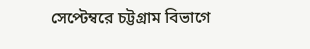সেপ্টেম্বরে চট্টগ্রাম বিভাগে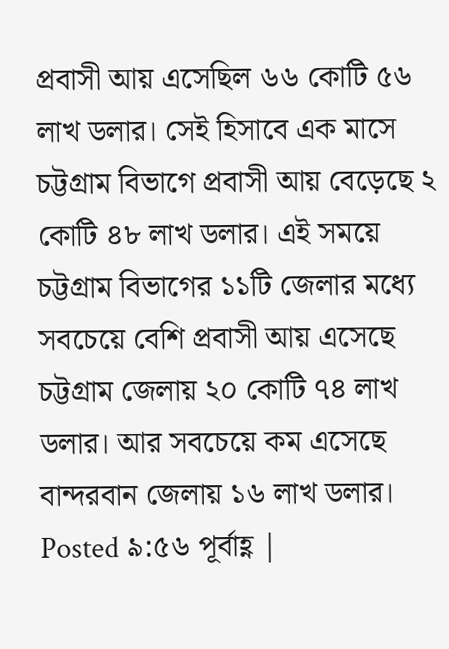প্রবাসী আয় এসেছিল ৬৬ কোটি ৫৬ লাখ ডলার। সেই হিসাবে এক মাসে চট্টগ্রাম বিভাগে প্রবাসী আয় বেড়েছে ২ কোটি ৪৮ লাখ ডলার। এই সময়ে চট্টগ্রাম বিভাগের ১১টি জেলার মধ্যে সবচেয়ে বেশি প্রবাসী আয় এসেছে চট্টগ্রাম জেলায় ২০ কোটি ৭৪ লাখ ডলার। আর সবচেয়ে কম এসেছে বান্দরবান জেলায় ১৬ লাখ ডলার।
Posted ৯:৫৬ পূর্বাহ্ণ |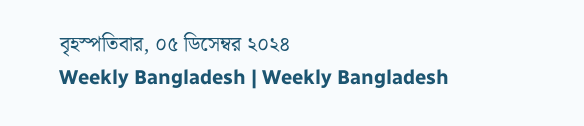বৃহস্পতিবার, ০৫ ডিসেম্বর ২০২৪
Weekly Bangladesh | Weekly Bangladesh